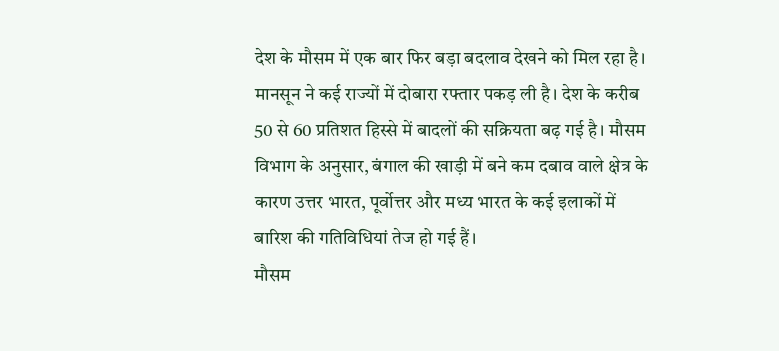देश के मौसम में एक बार फिर बड़ा बदलाव देखने को मिल रहा है। मानसून ने कई राज्यों में दोबारा रफ्तार पकड़ ली है। देश के करीब 50 से 60 प्रतिशत हिस्से में बादलों की सक्रियता बढ़ गई है। मौसम विभाग के अनुसार, बंगाल की खाड़ी में बने कम दबाव वाले क्षेत्र के कारण उत्तर भारत, पूर्वोत्तर और मध्य भारत के कई इलाकों में बारिश की गतिविधियां तेज हो गई हैं।
मौसम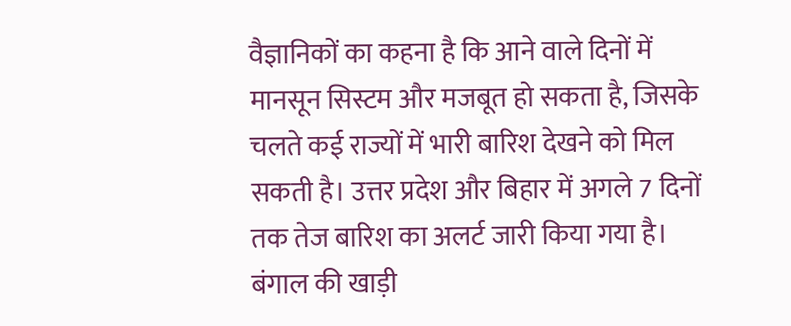वैज्ञानिकों का कहना है कि आने वाले दिनों में मानसून सिस्टम और मजबूत हो सकता है, जिसके चलते कई राज्यों में भारी बारिश देखने को मिल सकती है। उत्तर प्रदेश और बिहार में अगले 7 दिनों तक तेज बारिश का अलर्ट जारी किया गया है।
बंगाल की खाड़ी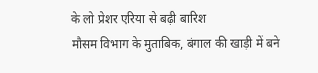के लो प्रेशर एरिया से बढ़ी बारिश
मौसम विभाग के मुताबिक, बंगाल की खाड़ी में बने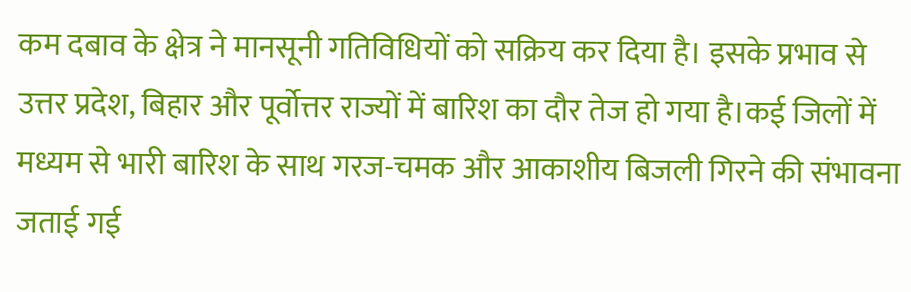कम दबाव के क्षेत्र ने मानसूनी गतिविधियों को सक्रिय कर दिया है। इसके प्रभाव से उत्तर प्रदेश, बिहार और पूर्वोत्तर राज्यों में बारिश का दौर तेज हो गया है।कई जिलों में मध्यम से भारी बारिश के साथ गरज-चमक और आकाशीय बिजली गिरने की संभावना जताई गई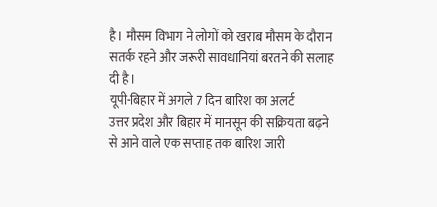है। मौसम विभाग ने लोगों को खराब मौसम के दौरान सतर्क रहने और जरूरी सावधानियां बरतने की सलाह दी है।
यूपी-बिहार में अगले 7 दिन बारिश का अलर्ट
उत्तर प्रदेश और बिहार में मानसून की सक्रियता बढ़ने से आने वाले एक सप्ताह तक बारिश जारी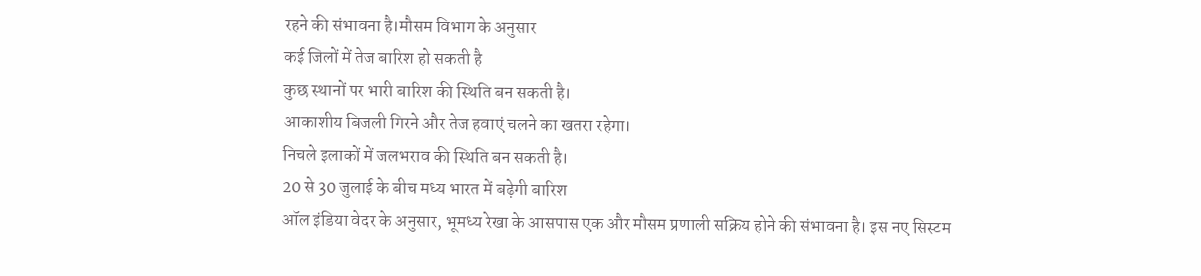रहने की संभावना है।मौसम विभाग के अनुसार
कई जिलों में तेज बारिश हो सकती है
कुछ स्थानों पर भारी बारिश की स्थिति बन सकती है।
आकाशीय बिजली गिरने और तेज हवाएं चलने का खतरा रहेगा।
निचले इलाकों में जलभराव की स्थिति बन सकती है।
20 से 30 जुलाई के बीच मध्य भारत में बढ़ेगी बारिश
ऑल इंडिया वेदर के अनुसार, भूमध्य रेखा के आसपास एक और मौसम प्रणाली सक्रिय होने की संभावना है। इस नए सिस्टम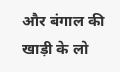और बंगाल की खाड़ी के लो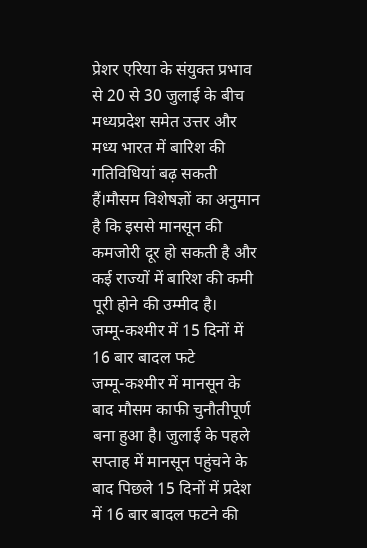प्रेशर एरिया के संयुक्त प्रभाव से 20 से 30 जुलाई के बीच मध्यप्रदेश समेत उत्तर और मध्य भारत में बारिश की गतिविधियां बढ़ सकती हैं।मौसम विशेषज्ञों का अनुमान है कि इससे मानसून की कमजोरी दूर हो सकती है और कई राज्यों में बारिश की कमी पूरी होने की उम्मीद है।
जम्मू-कश्मीर में 15 दिनों में 16 बार बादल फटे
जम्मू-कश्मीर में मानसून के बाद मौसम काफी चुनौतीपूर्ण बना हुआ है। जुलाई के पहले सप्ताह में मानसून पहुंचने के बाद पिछले 15 दिनों में प्रदेश में 16 बार बादल फटने की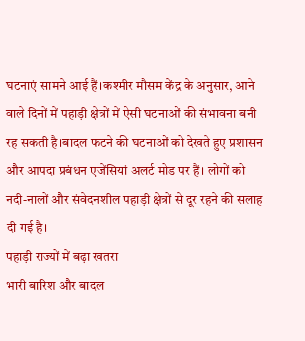घटनाएं सामने आई हैं।कश्मीर मौसम केंद्र के अनुसार, आने वाले दिनों में पहाड़ी क्षेत्रों में ऐसी घटनाओं की संभावना बनी रह सकती है।बादल फटने की घटनाओं को देखते हुए प्रशासन और आपदा प्रबंधन एजेंसियां अलर्ट मोड पर हैं। लोगों को नदी-नालों और संवेदनशील पहाड़ी क्षेत्रों से दूर रहने की सलाह दी गई है।
पहाड़ी राज्यों में बढ़ा खतरा
भारी बारिश और बादल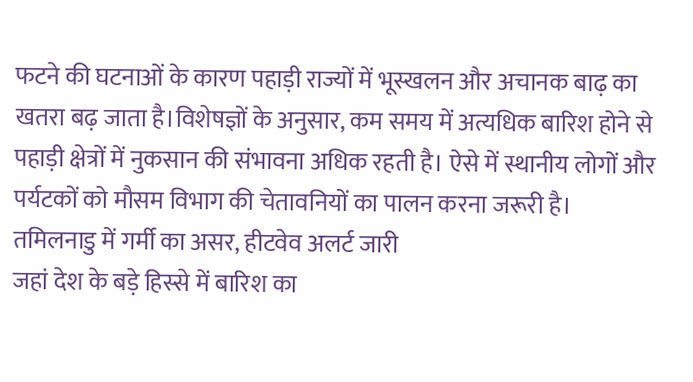फटने की घटनाओं के कारण पहाड़ी राज्यों में भूस्खलन और अचानक बाढ़ का खतरा बढ़ जाता है।विशेषज्ञों के अनुसार, कम समय में अत्यधिक बारिश होने से पहाड़ी क्षेत्रों में नुकसान की संभावना अधिक रहती है। ऐसे में स्थानीय लोगों और पर्यटकों को मौसम विभाग की चेतावनियों का पालन करना जरूरी है।
तमिलनाडु में गर्मी का असर, हीटवेव अलर्ट जारी
जहां देश के बड़े हिस्से में बारिश का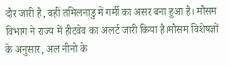दौर जारी है, वहीं तमिलनाडु में गर्मी का असर बना हुआ है। मौसम विभाग ने राज्य में हीटवेव का अलर्ट जारी किया है।मौसम विशेषज्ञों के अनुसार, अल नीनो के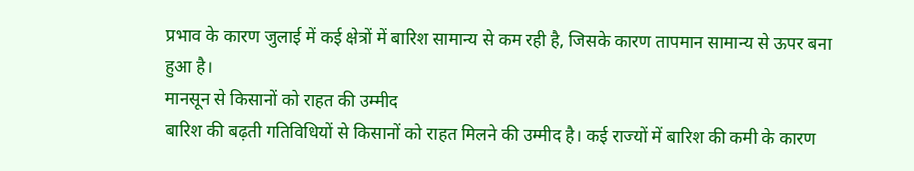प्रभाव के कारण जुलाई में कई क्षेत्रों में बारिश सामान्य से कम रही है, जिसके कारण तापमान सामान्य से ऊपर बना हुआ है।
मानसून से किसानों को राहत की उम्मीद
बारिश की बढ़ती गतिविधियों से किसानों को राहत मिलने की उम्मीद है। कई राज्यों में बारिश की कमी के कारण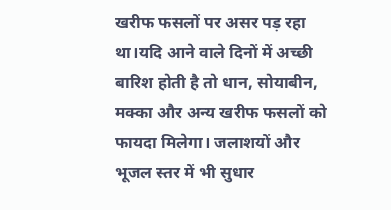खरीफ फसलों पर असर पड़ रहा था।यदि आने वाले दिनों में अच्छी बारिश होती है तो धान, सोयाबीन, मक्का और अन्य खरीफ फसलों को फायदा मिलेगा। जलाशयों और भूजल स्तर में भी सुधार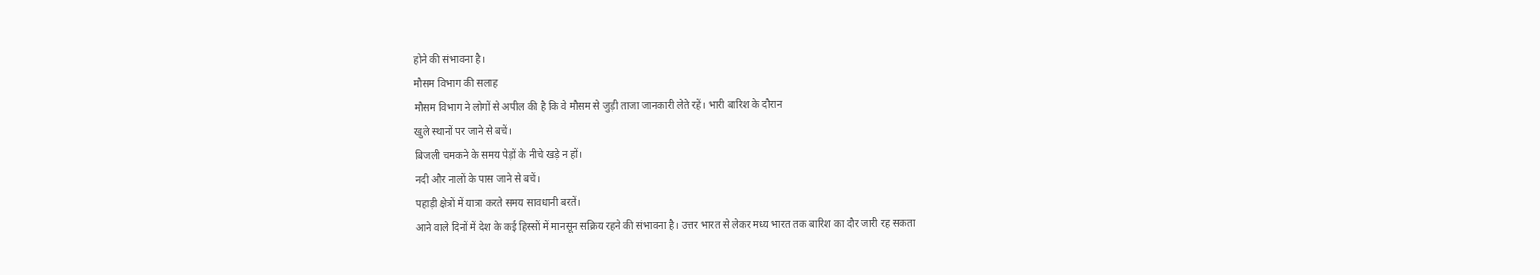होने की संभावना है।
मौसम विभाग की सलाह
मौसम विभाग ने लोगों से अपील की है कि वे मौसम से जुड़ी ताजा जानकारी लेते रहें। भारी बारिश के दौरान
खुले स्थानों पर जाने से बचें।
बिजली चमकने के समय पेड़ों के नीचे खड़े न हों।
नदी और नालों के पास जाने से बचें।
पहाड़ी क्षेत्रों में यात्रा करते समय सावधानी बरतें।
आने वाले दिनों में देश के कई हिस्सों में मानसून सक्रिय रहने की संभावना है। उत्तर भारत से लेकर मध्य भारत तक बारिश का दौर जारी रह सकता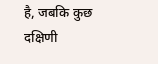है, जबकि कुछ दक्षिणी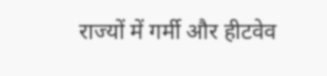राज्यों में गर्मी और हीटवेव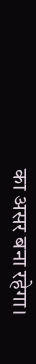का असर बना रहेगा।